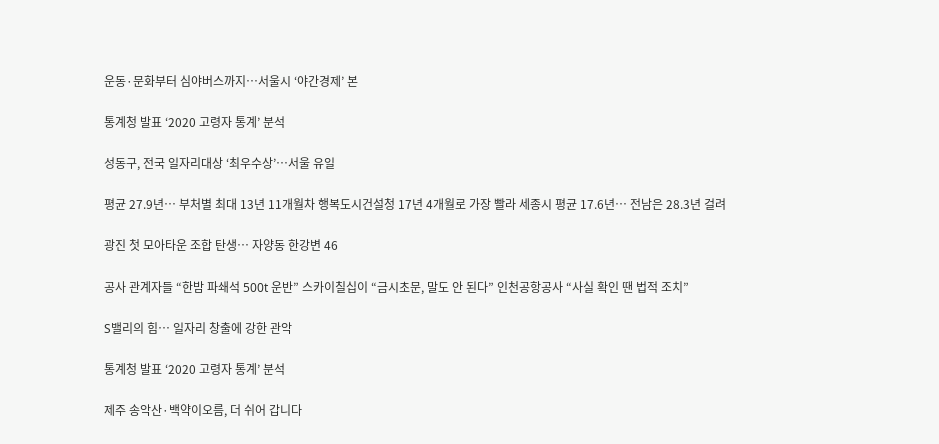운동·문화부터 심야버스까지…서울시 ‘야간경제’ 본

통계청 발표 ‘2020 고령자 통계’ 분석

성동구, 전국 일자리대상 ‘최우수상’…서울 유일

평균 27.9년… 부처별 최대 13년 11개월차 행복도시건설청 17년 4개월로 가장 빨라 세종시 평균 17.6년… 전남은 28.3년 걸려

광진 첫 모아타운 조합 탄생… 자양동 한강변 46

공사 관계자들 “한밤 파쇄석 500t 운반” 스카이칠십이 “금시초문, 말도 안 된다” 인천공항공사 “사실 확인 땐 법적 조치”

S밸리의 힘… 일자리 창출에 강한 관악

통계청 발표 ‘2020 고령자 통계’ 분석

제주 송악산·백약이오름, 더 쉬어 갑니다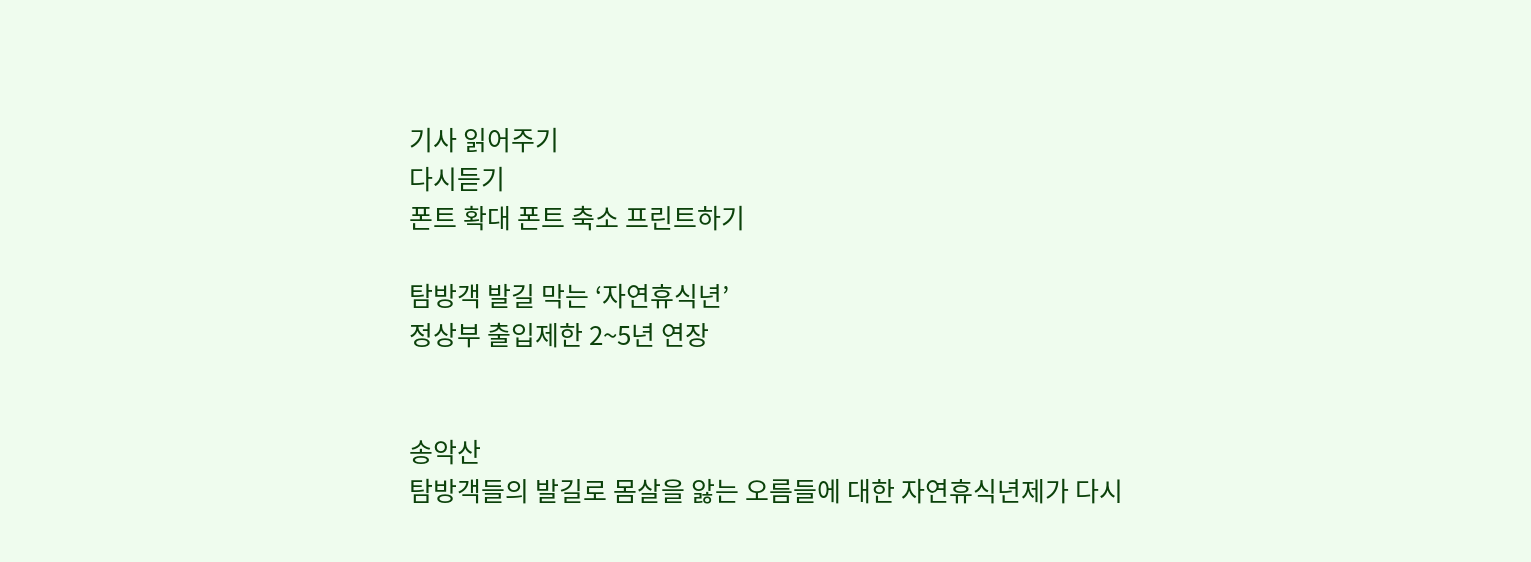기사 읽어주기
다시듣기
폰트 확대 폰트 축소 프린트하기

탐방객 발길 막는 ‘자연휴식년’
정상부 출입제한 2~5년 연장


송악산
탐방객들의 발길로 몸살을 앓는 오름들에 대한 자연휴식년제가 다시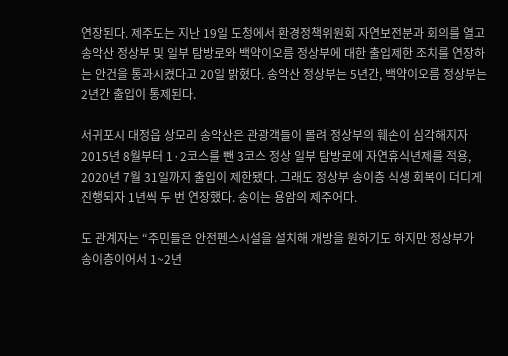연장된다. 제주도는 지난 19일 도청에서 환경정책위원회 자연보전분과 회의를 열고 송악산 정상부 및 일부 탐방로와 백약이오름 정상부에 대한 출입제한 조치를 연장하는 안건을 통과시켰다고 20일 밝혔다. 송악산 정상부는 5년간, 백약이오름 정상부는 2년간 출입이 통제된다.

서귀포시 대정읍 상모리 송악산은 관광객들이 몰려 정상부의 훼손이 심각해지자 2015년 8월부터 1·2코스를 뺀 3코스 정상 일부 탐방로에 자연휴식년제를 적용, 2020년 7월 31일까지 출입이 제한됐다. 그래도 정상부 송이층 식생 회복이 더디게 진행되자 1년씩 두 번 연장했다. 송이는 용암의 제주어다.

도 관계자는 “주민들은 안전펜스시설을 설치해 개방을 원하기도 하지만 정상부가 송이층이어서 1~2년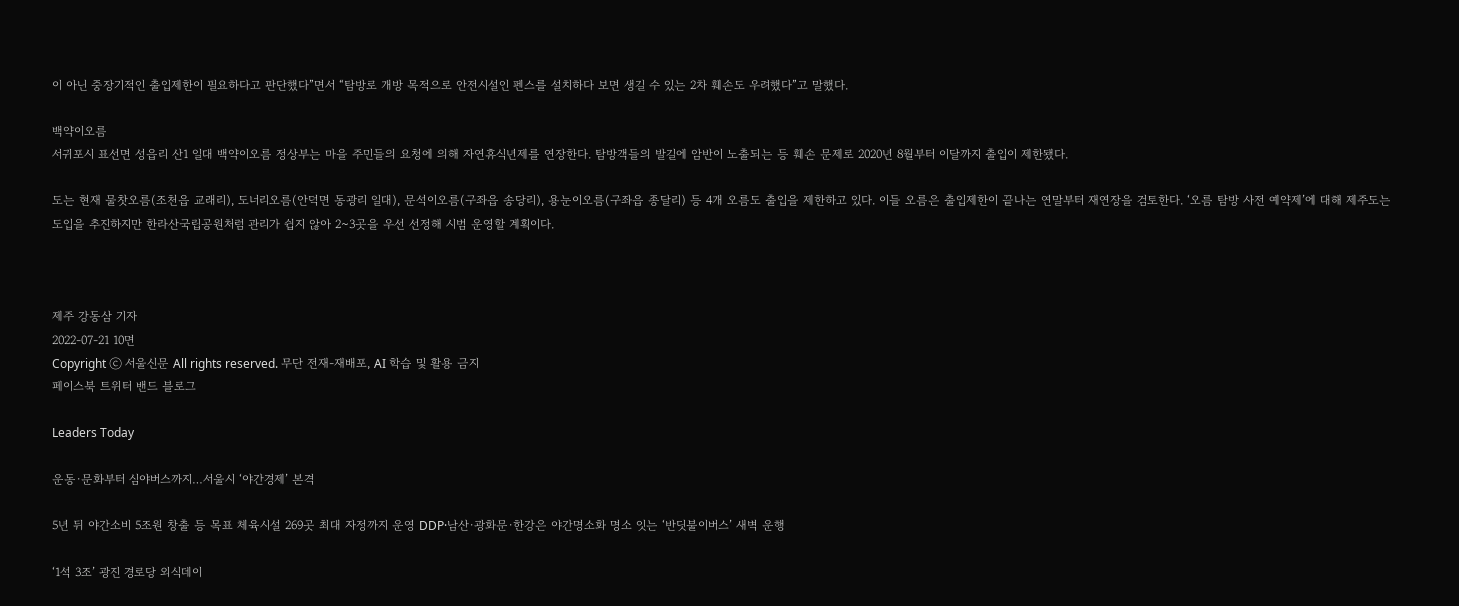이 아닌 중장기적인 출입제한이 필요하다고 판단했다”면서 “탐방로 개방 목적으로 안전시설인 펜스를 설치하다 보면 생길 수 있는 2차 훼손도 우려했다”고 말했다.

백약이오름
서귀포시 표선면 성읍리 산1 일대 백약이오름 정상부는 마을 주민들의 요청에 의해 자연휴식년제를 연장한다. 탐방객들의 발길에 암반이 노출되는 등 훼손 문제로 2020년 8월부터 이달까지 출입이 제한됐다.

도는 현재 물찻오름(조천읍 교래리), 도너리오름(안덕면 동광리 일대), 문석이오름(구좌읍 송당리), 용눈이오름(구좌읍 종달리) 등 4개 오름도 출입을 제한하고 있다. 이들 오름은 출입제한이 끝나는 연말부터 재연장을 검토한다. ‘오름 탐방 사전 예약제’에 대해 제주도는 도입을 추진하지만 한라산국립공원처럼 관리가 쉽지 않아 2~3곳을 우선 선정해 시범 운영할 계획이다.



제주 강동삼 기자
2022-07-21 10면
Copyright ⓒ 서울신문 All rights reserved. 무단 전재-재배포, AI 학습 및 활용 금지
페이스북 트위터 밴드 블로그

Leaders Today

운동·문화부터 심야버스까지…서울시 ‘야간경제’ 본격

5년 뒤 야간소비 5조원 창출 등 목표 체육시설 269곳 최대 자정까지 운영 DDP·남산·광화문·한강은 야간명소화 명소 잇는 ‘반딧불이버스’ 새벽 운행

‘1석 3조’ 광진 경로당 외식데이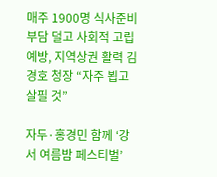매주 1900명 식사준비 부담 덜고 사회적 고립 예방, 지역상권 활력 김경호 청장 “자주 뵙고 살필 것”

자두·홍경민 함께 ‘강서 여름밤 페스티벌’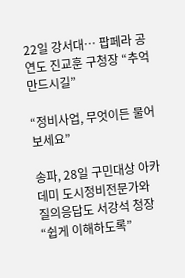22일 강서대… 팝페라 공연도 진교훈 구청장 “추억 만드시길”

“정비사업, 무엇이든 물어보세요”

송파, 28일 구민대상 아카데미 도시정비전문가와 질의응답도 서강석 청장 “쉽게 이해하도록”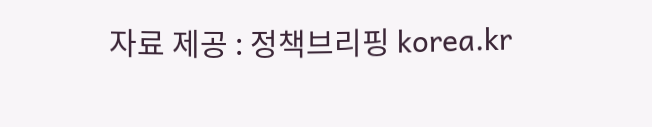자료 제공 : 정책브리핑 korea.kr